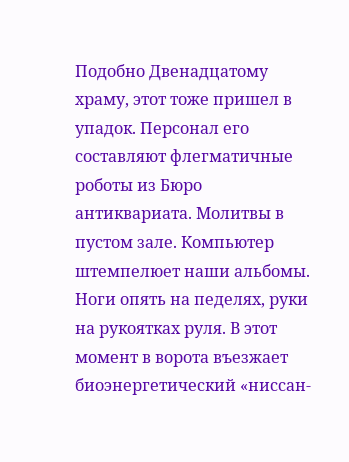Подобно Двенадцатому храму, этот тоже пришел в упадок. Персонал его составляют флегматичные роботы из Бюро антиквариата. Молитвы в пустом зале. Компьютер штемпелюет наши альбомы. Ноги опять на педелях, руки на рукоятках руля. В этот момент в ворота въезжает биоэнергетический «ниссан-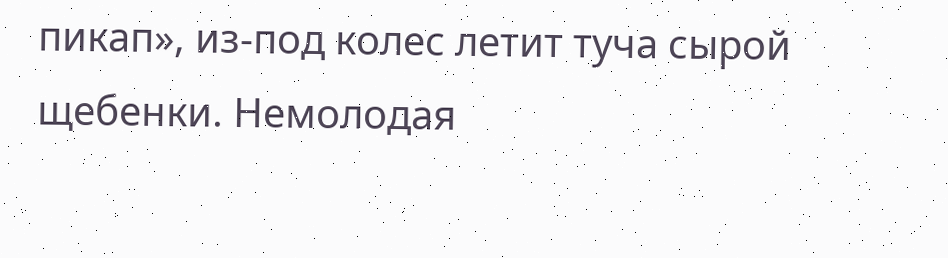пикап», из-под колес летит туча сырой щебенки. Немолодая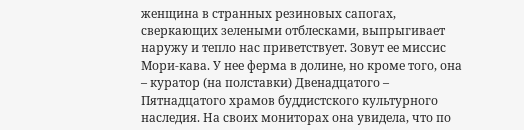женщина в странных резиновых сапогах, сверкающих зелеными отблесками, выпрыгивает наружу и тепло нас приветствует. Зовут ее миссис Мори-кава. У нее ферма в долине, но кроме того, она – куратор (на полставки) Двенадцатого – Пятнадцатого храмов буддистского культурного наследия. На своих мониторах она увидела, что по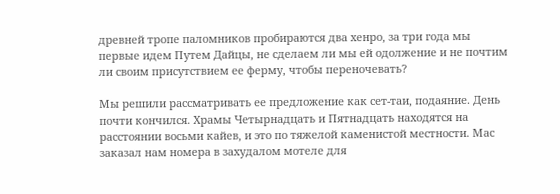древней тропе паломников пробираются два хенро, за три года мы первые идем Путем Дайцы, не сделаем ли мы ей одолжение и не почтим ли своим присутствием ее ферму, чтобы переночевать?

Мы решили рассматривать ее предложение как сет-таи, подаяние. День почти кончился. Храмы Четырнадцать и Пятнадцать находятся на расстоянии восьми кайев, и это по тяжелой каменистой местности. Мас заказал нам номера в захудалом мотеле для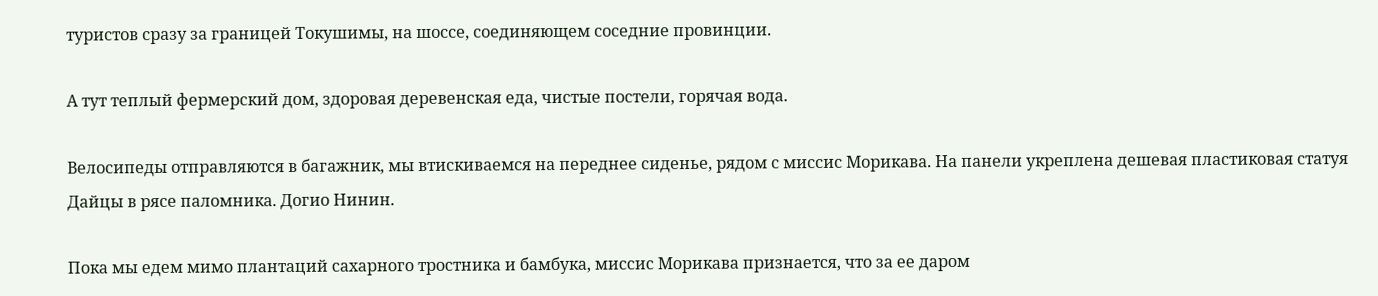туристов сразу за границей Токушимы, на шоссе, соединяющем соседние провинции.

А тут теплый фермерский дом, здоровая деревенская еда, чистые постели, горячая вода.

Велосипеды отправляются в багажник, мы втискиваемся на переднее сиденье, рядом с миссис Морикава. На панели укреплена дешевая пластиковая статуя Дайцы в рясе паломника. Догио Нинин.

Пока мы едем мимо плантаций сахарного тростника и бамбука, миссис Морикава признается, что за ее даром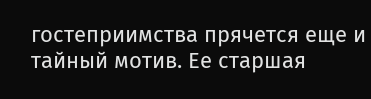гостеприимства прячется еще и тайный мотив. Ее старшая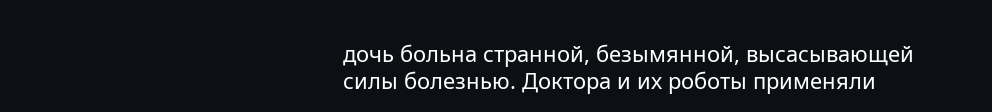дочь больна странной, безымянной, высасывающей силы болезнью. Доктора и их роботы применяли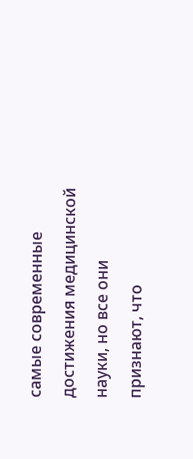самые современные достижения медицинской науки, но все они признают, что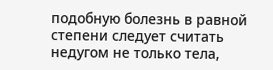подобную болезнь в равной степени следует считать недугом не только тела,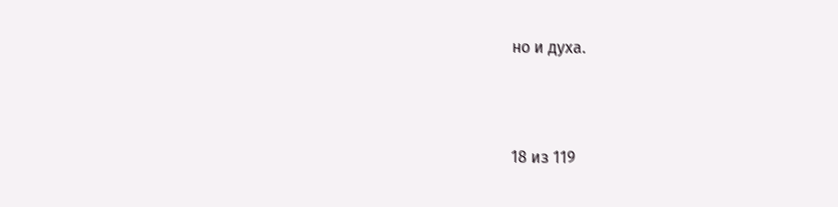но и духа.



18 из 119